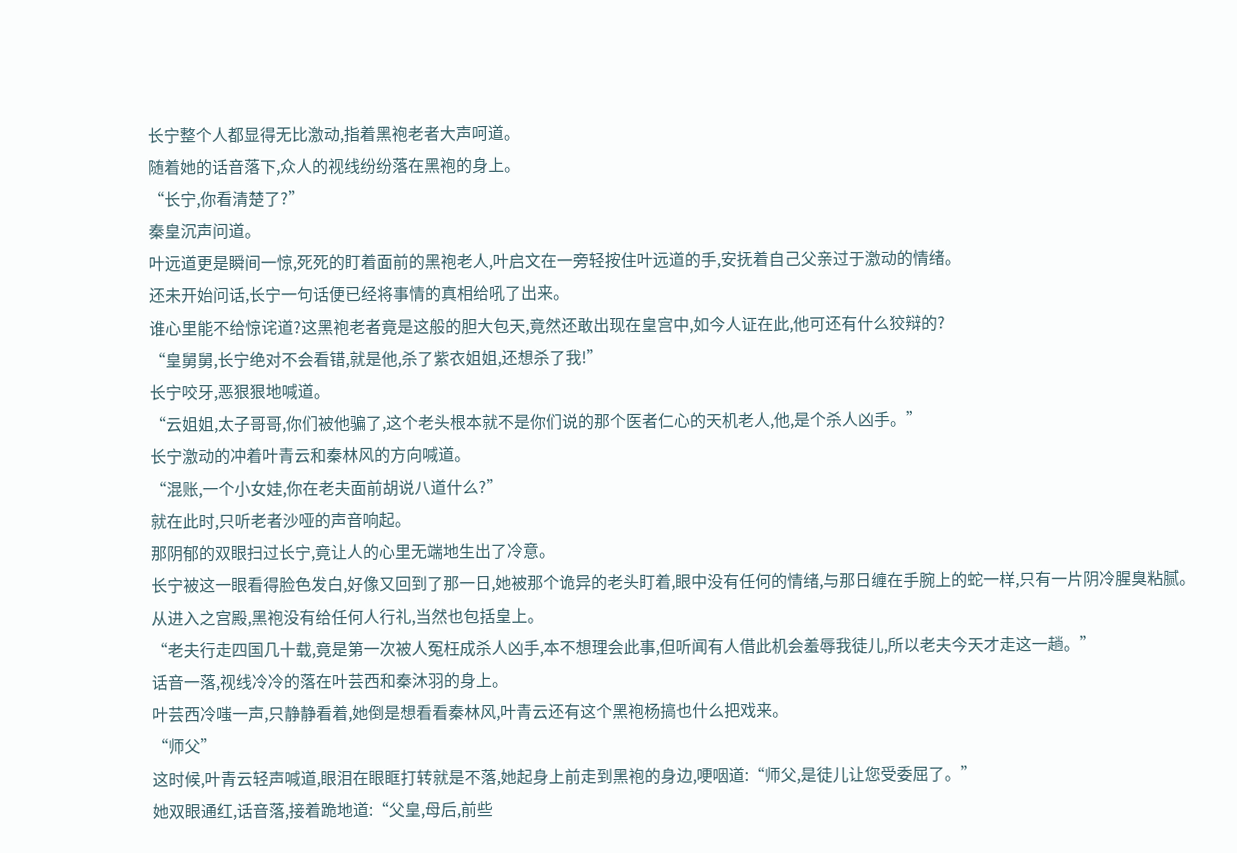长宁整个人都显得无比激动,指着黑袍老者大声呵道。
随着她的话音落下,众人的视线纷纷落在黑袍的身上。
“长宁,你看清楚了?”
秦皇沉声问道。
叶远道更是瞬间一惊,死死的盯着面前的黑袍老人,叶启文在一旁轻按住叶远道的手,安抚着自己父亲过于激动的情绪。
还未开始问话,长宁一句话便已经将事情的真相给吼了出来。
谁心里能不给惊诧道?这黑袍老者竟是这般的胆大包天,竟然还敢出现在皇宫中,如今人证在此,他可还有什么狡辩的?
“皇舅舅,长宁绝对不会看错,就是他,杀了紫衣姐姐,还想杀了我!”
长宁咬牙,恶狠狠地喊道。
“云姐姐,太子哥哥,你们被他骗了,这个老头根本就不是你们说的那个医者仁心的天机老人,他,是个杀人凶手。”
长宁激动的冲着叶青云和秦林风的方向喊道。
“混账,一个小女娃,你在老夫面前胡说八道什么?”
就在此时,只听老者沙哑的声音响起。
那阴郁的双眼扫过长宁,竟让人的心里无端地生出了冷意。
长宁被这一眼看得脸色发白,好像又回到了那一日,她被那个诡异的老头盯着,眼中没有任何的情绪,与那日缠在手腕上的蛇一样,只有一片阴冷腥臭粘腻。
从进入之宫殿,黑袍没有给任何人行礼,当然也包括皇上。
“老夫行走四国几十载,竟是第一次被人冤枉成杀人凶手,本不想理会此事,但听闻有人借此机会羞辱我徒儿,所以老夫今天才走这一趟。”
话音一落,视线冷冷的落在叶芸西和秦沐羽的身上。
叶芸西冷嗤一声,只静静看着,她倒是想看看秦林风,叶青云还有这个黑袍杨搞也什么把戏来。
“师父”
这时候,叶青云轻声喊道,眼泪在眼眶打转就是不落,她起身上前走到黑袍的身边,哽咽道:“师父,是徒儿让您受委屈了。”
她双眼通红,话音落,接着跪地道:“父皇,母后,前些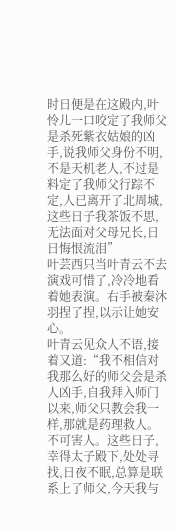时日便是在这殿内,叶怜儿一口咬定了我师父是杀死紫衣姑娘的凶手,说我师父身份不明,不是天机老人,不过是料定了我师父行踪不定,人已离开了北周城,这些日子我茶饭不思,无法面对父母兄长,日日悔恨流泪”
叶芸西只当叶青云不去演戏可惜了,冷冷地看着她表演。右手被秦沐羽捏了捏,以示让她安心。
叶青云见众人不语,接着又道:“我不相信对我那么好的师父会是杀人凶手,自我拜入师门以来,师父只教会我一样,那就是药理救人。不可害人。这些日子,幸得太子殿下,处处寻找,日夜不眠,总算是联系上了师父,今天我与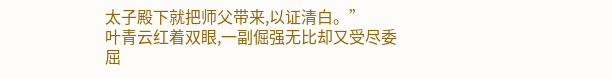太子殿下就把师父带来,以证清白。”
叶青云红着双眼,一副倔强无比却又受尽委屈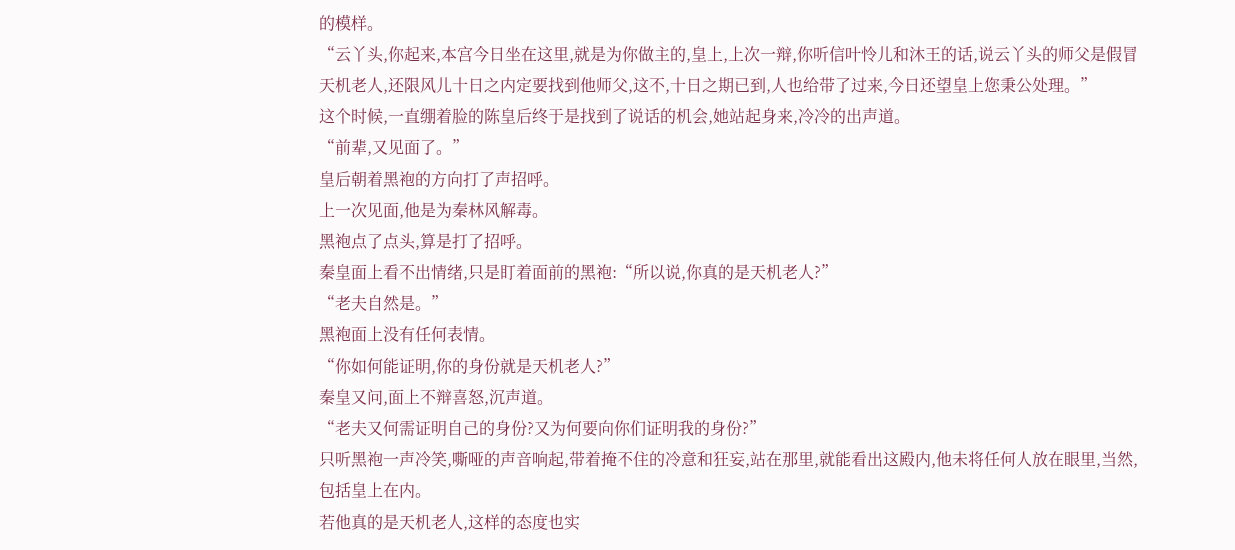的模样。
“云丫头,你起来,本宫今日坐在这里,就是为你做主的,皇上,上次一辩,你听信叶怜儿和沐王的话,说云丫头的师父是假冒天机老人,还限风儿十日之内定要找到他师父,这不,十日之期已到,人也给带了过来,今日还望皇上您秉公处理。”
这个时候,一直绷着脸的陈皇后终于是找到了说话的机会,她站起身来,冷冷的出声道。
“前辈,又见面了。”
皇后朝着黑袍的方向打了声招呼。
上一次见面,他是为秦林风解毒。
黑袍点了点头,算是打了招呼。
秦皇面上看不出情绪,只是盯着面前的黑袍:“所以说,你真的是天机老人?”
“老夫自然是。”
黑袍面上没有任何表情。
“你如何能证明,你的身份就是天机老人?”
秦皇又问,面上不辩喜怒,沉声道。
“老夫又何需证明自己的身份?又为何要向你们证明我的身份?”
只听黑袍一声冷笑,嘶哑的声音响起,带着掩不住的冷意和狂妄,站在那里,就能看出这殿内,他未将任何人放在眼里,当然,包括皇上在内。
若他真的是天机老人,这样的态度也实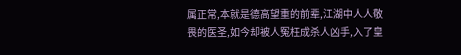属正常,本就是德高望重的前辈,江湖中人人敬畏的医圣,如今却被人冤枉成杀人凶手,入了皇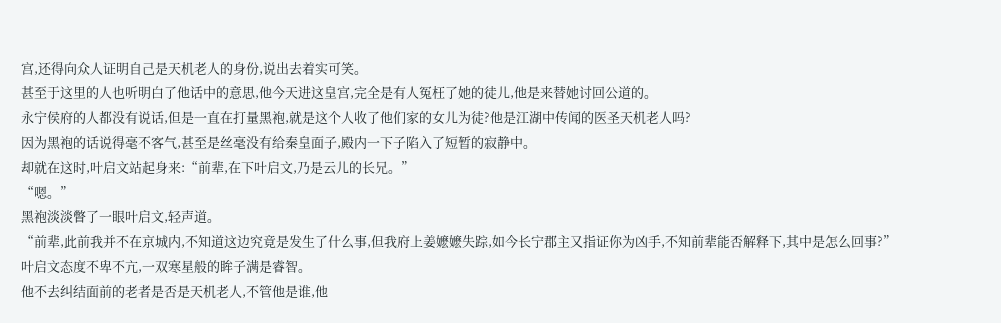宫,还得向众人证明自己是天机老人的身份,说出去着实可笑。
甚至于这里的人也听明白了他话中的意思,他今天进这皇宫,完全是有人冤枉了她的徒儿,他是来替她讨回公道的。
永宁侯府的人都没有说话,但是一直在打量黑袍,就是这个人收了他们家的女儿为徒?他是江湖中传闻的医圣天机老人吗?
因为黑袍的话说得毫不客气,甚至是丝毫没有给秦皇面子,殿内一下子陷入了短暂的寂静中。
却就在这时,叶启文站起身来:“前辈,在下叶启文,乃是云儿的长兄。”
“嗯。”
黑袍淡淡瞥了一眼叶启文,轻声道。
“前辈,此前我并不在京城内,不知道这边究竟是发生了什么事,但我府上姜嬷嬷失踪,如今长宁郡主又指证你为凶手,不知前辈能否解释下,其中是怎么回事?”
叶启文态度不卑不亢,一双寒星般的眸子满是睿智。
他不去纠结面前的老者是否是天机老人,不管他是谁,他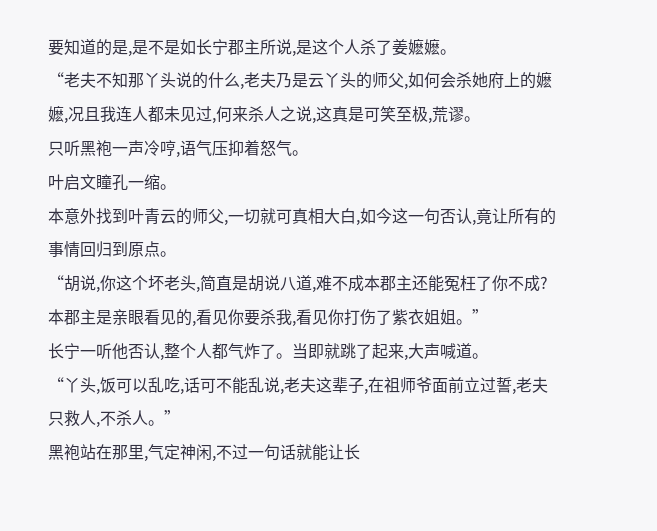要知道的是,是不是如长宁郡主所说,是这个人杀了姜嬷嬷。
“老夫不知那丫头说的什么,老夫乃是云丫头的师父,如何会杀她府上的嬷嬷,况且我连人都未见过,何来杀人之说,这真是可笑至极,荒谬。
只听黑袍一声冷哼,语气压抑着怒气。
叶启文瞳孔一缩。
本意外找到叶青云的师父,一切就可真相大白,如今这一句否认,竟让所有的事情回归到原点。
“胡说,你这个坏老头,简直是胡说八道,难不成本郡主还能冤枉了你不成?本郡主是亲眼看见的,看见你要杀我,看见你打伤了紫衣姐姐。”
长宁一听他否认,整个人都气炸了。当即就跳了起来,大声喊道。
“丫头,饭可以乱吃,话可不能乱说,老夫这辈子,在祖师爷面前立过誓,老夫只救人,不杀人。”
黑袍站在那里,气定神闲,不过一句话就能让长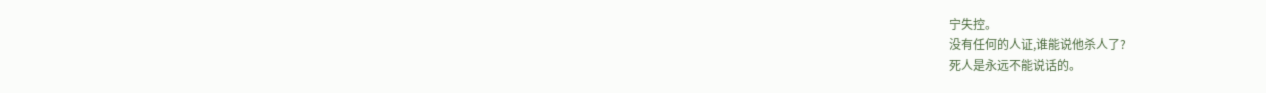宁失控。
没有任何的人证,谁能说他杀人了?
死人是永远不能说话的。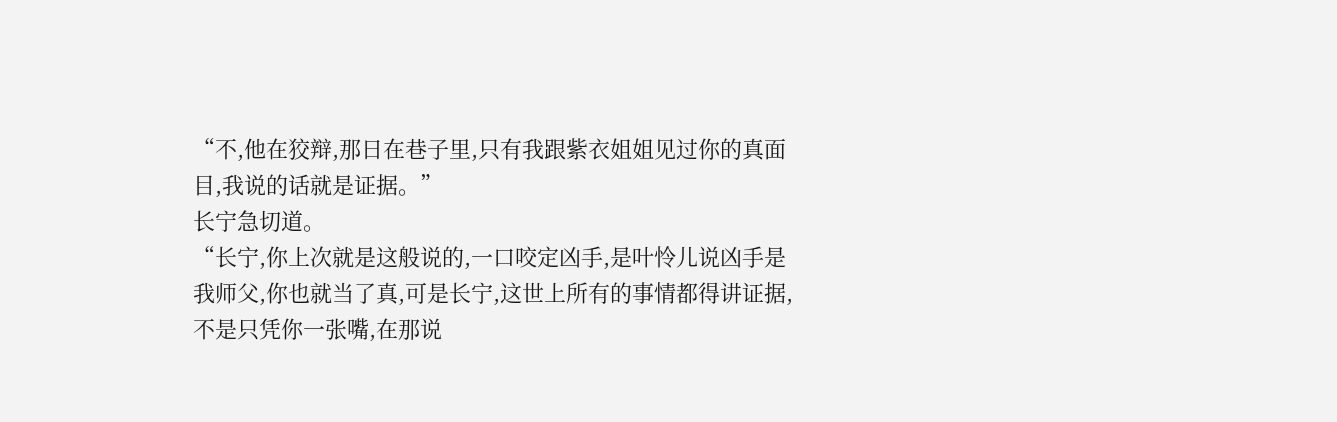“不,他在狡辩,那日在巷子里,只有我跟紫衣姐姐见过你的真面目,我说的话就是证据。”
长宁急切道。
“长宁,你上次就是这般说的,一口咬定凶手,是叶怜儿说凶手是我师父,你也就当了真,可是长宁,这世上所有的事情都得讲证据,不是只凭你一张嘴,在那说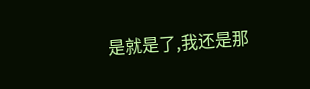是就是了,我还是那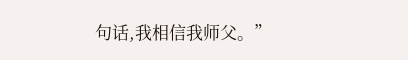句话,我相信我师父。”